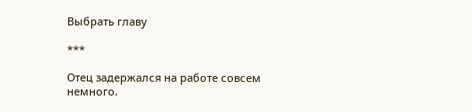Выбрать главу

***

Отец задержался на работе совсем немного.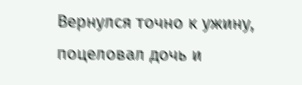Вернулся точно к ужину, поцеловал дочь и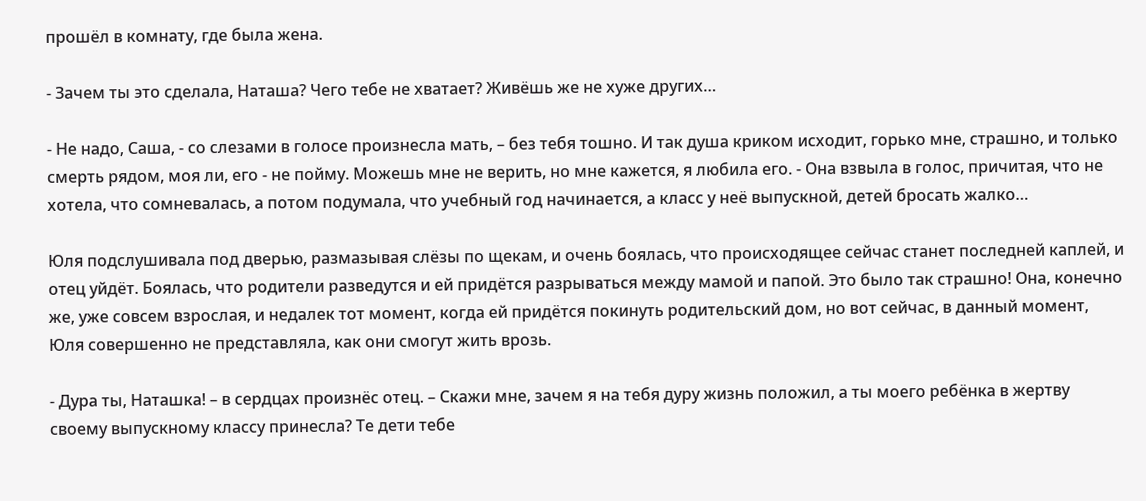прошёл в комнату, где была жена.

- Зачем ты это сделала, Наташа? Чего тебе не хватает? Живёшь же не хуже других…

- Не надо, Саша, - со слезами в голосе произнесла мать, – без тебя тошно. И так душа криком исходит, горько мне, страшно, и только смерть рядом, моя ли, его - не пойму. Можешь мне не верить, но мне кажется, я любила его. - Она взвыла в голос, причитая, что не хотела, что сомневалась, а потом подумала, что учебный год начинается, а класс у неё выпускной, детей бросать жалко…

Юля подслушивала под дверью, размазывая слёзы по щекам, и очень боялась, что происходящее сейчас станет последней каплей, и отец уйдёт. Боялась, что родители разведутся и ей придётся разрываться между мамой и папой. Это было так страшно! Она, конечно же, уже совсем взрослая, и недалек тот момент, когда ей придётся покинуть родительский дом, но вот сейчас, в данный момент, Юля совершенно не представляла, как они смогут жить врозь.

- Дура ты, Наташка! – в сердцах произнёс отец. – Скажи мне, зачем я на тебя дуру жизнь положил, а ты моего ребёнка в жертву своему выпускному классу принесла? Те дети тебе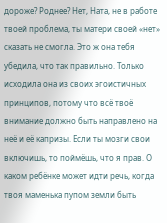дороже? Роднее? Нет, Ната, не в работе твоей проблема, ты матери своей «нет» сказать не смогла. Это ж она тебя убедила, что так правильно. Только исходила она из своих эгоистичных принципов, потому что всё твоё внимание должно быть направлено на неё и её капризы. Если ты мозги свои включишь, то поймёшь, что я прав. О каком ребёнке может идти речь, когда твоя маменька пупом земли быть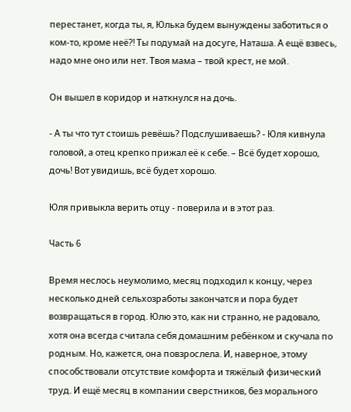перестанет, когда ты, я, Юлька будем вынуждены заботиться о ком-то, кроме неё?! Ты подумай на досуге, Наташа. А ещё взвесь, надо мне оно или нет. Твоя мама – твой крест, не мой.

Он вышел в коридор и наткнулся на дочь.

- А ты что тут стоишь ревёшь? Подслушиваешь? - Юля кивнула головой, а отец крепко прижал её к себе. – Всё будет хорошо, дочь! Вот увидишь, всё будет хорошо.

Юля привыкла верить отцу - поверила и в этот раз.

Часть 6

Время неслось неумолимо, месяц подходил к концу, через несколько дней сельхозработы закончатся и пора будет возвращаться в город. Юлю это, как ни странно, не радовало, хотя она всегда считала себя домашним ребёнком и скучала по родным. Но, кажется, она повзрослела. И, наверное, этому способствовали отсутствие комфорта и тяжёлый физический труд. И ещё месяц в компании сверстников, без морального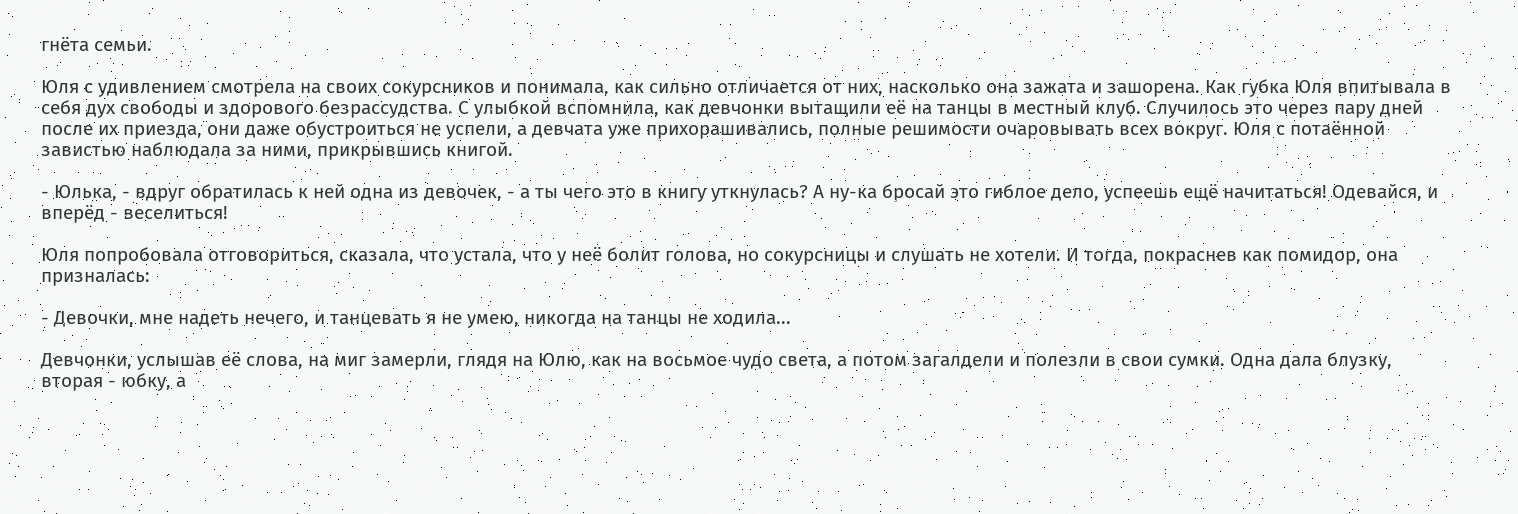гнёта семьи.

Юля с удивлением смотрела на своих сокурсников и понимала, как сильно отличается от них, насколько она зажата и зашорена. Как губка Юля впитывала в себя дух свободы и здорового безрассудства. С улыбкой вспомнила, как девчонки вытащили её на танцы в местный клуб. Случилось это через пару дней после их приезда, они даже обустроиться не успели, а девчата уже прихорашивались, полные решимости очаровывать всех вокруг. Юля с потаённой завистью наблюдала за ними, прикрывшись книгой.

- Юлька, - вдруг обратилась к ней одна из девочек, - а ты чего это в книгу уткнулась? А ну-ка бросай это гиблое дело, успеешь ещё начитаться! Одевайся, и вперёд - веселиться!

Юля попробовала отговориться, сказала, что устала, что у неё болит голова, но сокурсницы и слушать не хотели. И тогда, покраснев как помидор, она призналась:

- Девочки, мне надеть нечего, и танцевать я не умею, никогда на танцы не ходила...

Девчонки, услышав её слова, на миг замерли, глядя на Юлю, как на восьмое чудо света, а потом загалдели и полезли в свои сумки. Одна дала блузку, вторая - юбку, а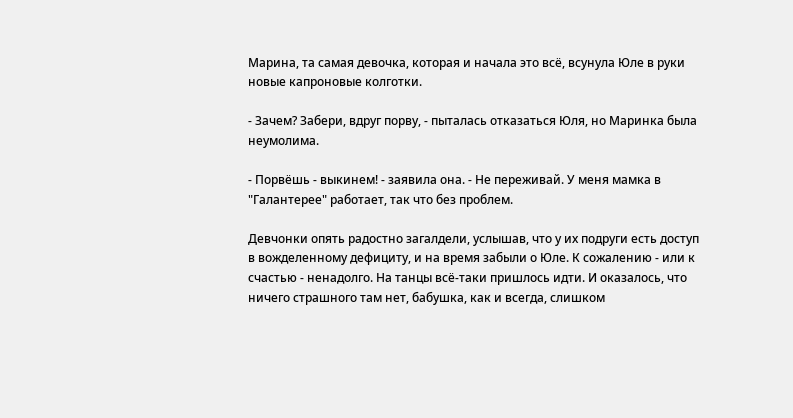Марина, та самая девочка, которая и начала это всё, всунула Юле в руки новые капроновые колготки.

- Зачем? Забери, вдруг порву, - пыталась отказаться Юля, но Маринка была неумолима.

- Порвёшь - выкинем! - заявила она. - Не переживай. У меня мамка в "Галантерее" работает, так что без проблем.

Девчонки опять радостно загалдели, услышав, что у их подруги есть доступ в вожделенному дефициту, и на время забыли о Юле. К сожалению - или к счастью - ненадолго. На танцы всё-таки пришлось идти. И оказалось, что ничего страшного там нет, бабушка, как и всегда, слишком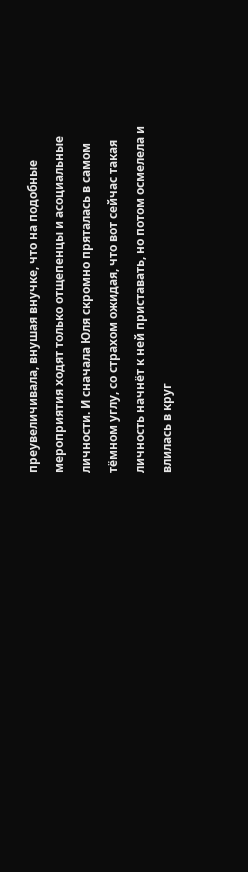преувеличивала, внушая внучке, что на подобные мероприятия ходят только отщепенцы и асоциальные личности. И сначала Юля скромно пряталась в самом тёмном углу, со страхом ожидая, что вот сейчас такая личность начнёт к ней приставать, но потом осмелела и влилась в круг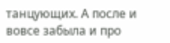танцующих. А после и вовсе забыла и про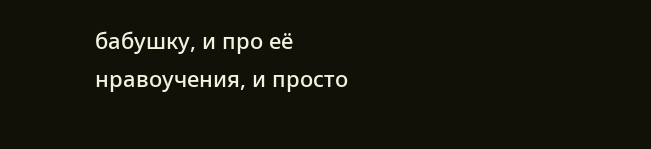бабушку, и про её нравоучения, и просто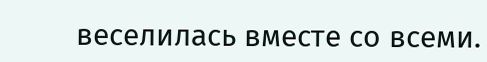веселилась вместе со всеми.